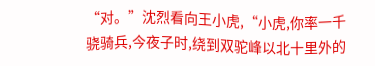“对。”沈烈看向王小虎,“小虎,你率一千骁骑兵,今夜子时,绕到双驼峰以北十里外的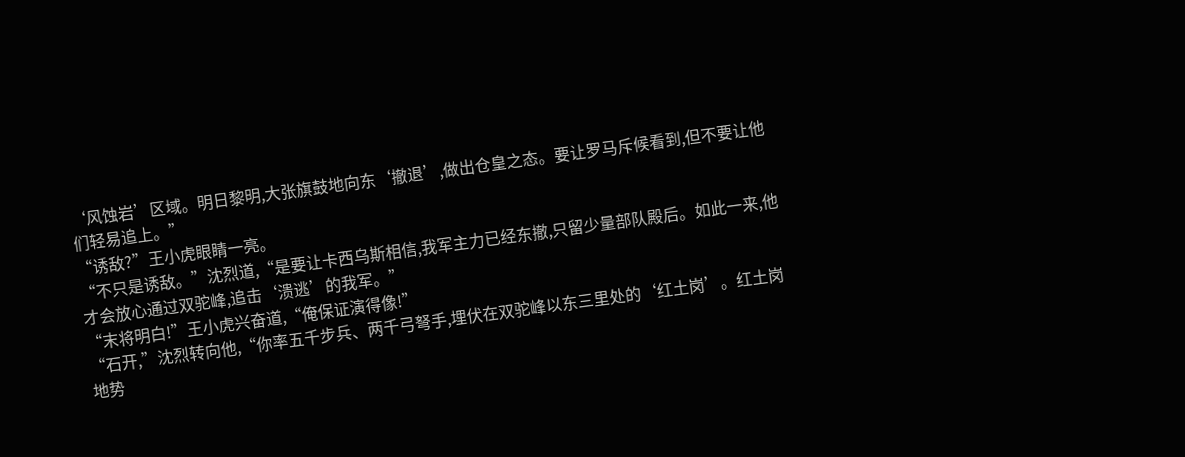‘风蚀岩’区域。明日黎明,大张旗鼓地向东‘撤退’,做出仓皇之态。要让罗马斥候看到,但不要让他们轻易追上。”
“诱敌?”王小虎眼睛一亮。
“不只是诱敌。”沈烈道,“是要让卡西乌斯相信,我军主力已经东撤,只留少量部队殿后。如此一来,他才会放心通过双驼峰,追击‘溃逃’的我军。”
“末将明白!”王小虎兴奋道,“俺保证演得像!”
“石开,”沈烈转向他,“你率五千步兵、两千弓弩手,埋伏在双驼峰以东三里处的‘红土岗’。红土岗地势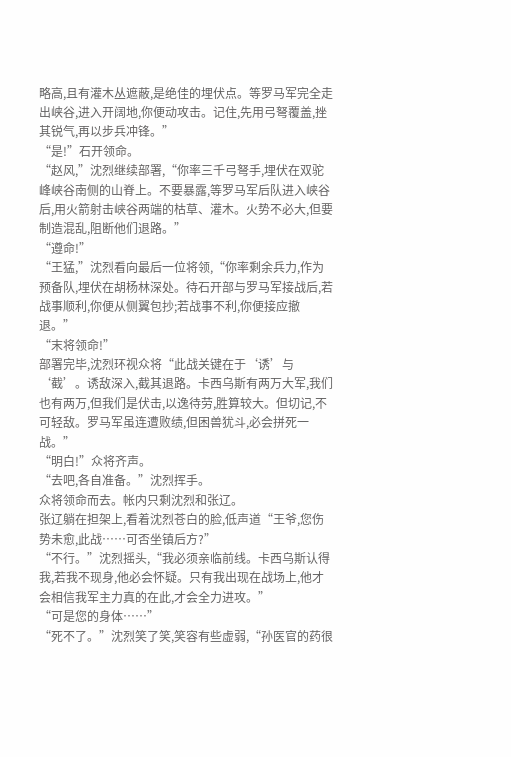略高,且有灌木丛遮蔽,是绝佳的埋伏点。等罗马军完全走出峡谷,进入开阔地,你便动攻击。记住,先用弓弩覆盖,挫其锐气,再以步兵冲锋。”
“是!”石开领命。
“赵风,”沈烈继续部署,“你率三千弓弩手,埋伏在双驼峰峡谷南侧的山脊上。不要暴露,等罗马军后队进入峡谷后,用火箭射击峡谷两端的枯草、灌木。火势不必大,但要制造混乱,阻断他们退路。”
“遵命!”
“王猛,”沈烈看向最后一位将领,“你率剩余兵力,作为预备队,埋伏在胡杨林深处。待石开部与罗马军接战后,若战事顺利,你便从侧翼包抄;若战事不利,你便接应撤退。”
“末将领命!”
部署完毕,沈烈环视众将“此战关键在于‘诱’与‘截’。诱敌深入,截其退路。卡西乌斯有两万大军,我们也有两万,但我们是伏击,以逸待劳,胜算较大。但切记,不可轻敌。罗马军虽连遭败绩,但困兽犹斗,必会拼死一战。”
“明白!”众将齐声。
“去吧,各自准备。”沈烈挥手。
众将领命而去。帐内只剩沈烈和张辽。
张辽躺在担架上,看着沈烈苍白的脸,低声道“王爷,您伤势未愈,此战……可否坐镇后方?”
“不行。”沈烈摇头,“我必须亲临前线。卡西乌斯认得我,若我不现身,他必会怀疑。只有我出现在战场上,他才会相信我军主力真的在此,才会全力进攻。”
“可是您的身体……”
“死不了。”沈烈笑了笑,笑容有些虚弱,“孙医官的药很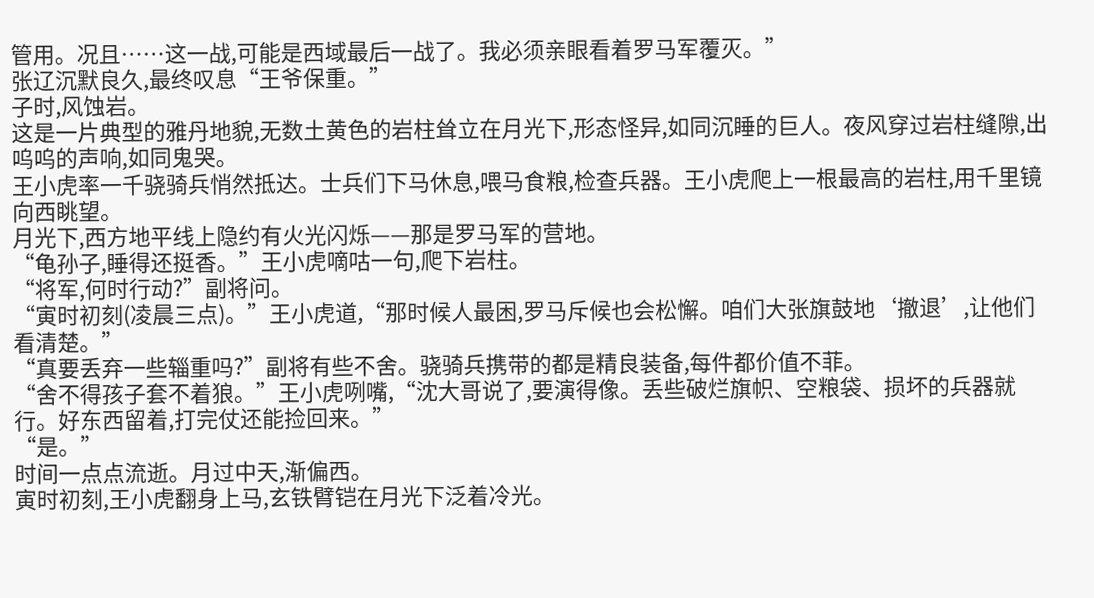管用。况且……这一战,可能是西域最后一战了。我必须亲眼看着罗马军覆灭。”
张辽沉默良久,最终叹息“王爷保重。”
子时,风蚀岩。
这是一片典型的雅丹地貌,无数土黄色的岩柱耸立在月光下,形态怪异,如同沉睡的巨人。夜风穿过岩柱缝隙,出呜呜的声响,如同鬼哭。
王小虎率一千骁骑兵悄然抵达。士兵们下马休息,喂马食粮,检查兵器。王小虎爬上一根最高的岩柱,用千里镜向西眺望。
月光下,西方地平线上隐约有火光闪烁——那是罗马军的营地。
“龟孙子,睡得还挺香。”王小虎嘀咕一句,爬下岩柱。
“将军,何时行动?”副将问。
“寅时初刻(凌晨三点)。”王小虎道,“那时候人最困,罗马斥候也会松懈。咱们大张旗鼓地‘撤退’,让他们看清楚。”
“真要丢弃一些辎重吗?”副将有些不舍。骁骑兵携带的都是精良装备,每件都价值不菲。
“舍不得孩子套不着狼。”王小虎咧嘴,“沈大哥说了,要演得像。丢些破烂旗帜、空粮袋、损坏的兵器就行。好东西留着,打完仗还能捡回来。”
“是。”
时间一点点流逝。月过中天,渐偏西。
寅时初刻,王小虎翻身上马,玄铁臂铠在月光下泛着冷光。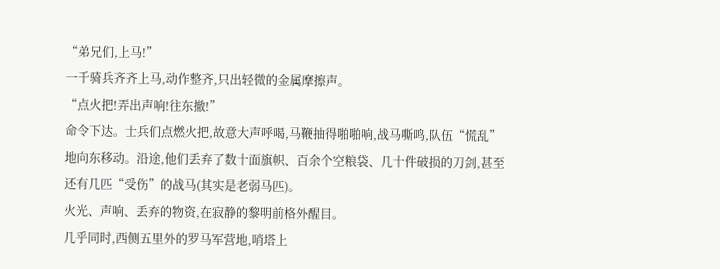“弟兄们,上马!”
一千骑兵齐齐上马,动作整齐,只出轻微的金属摩擦声。
“点火把!弄出声响!往东撤!”
命令下达。士兵们点燃火把,故意大声呼喝,马鞭抽得啪啪响,战马嘶鸣,队伍“慌乱”地向东移动。沿途,他们丢弃了数十面旗帜、百余个空粮袋、几十件破损的刀剑,甚至还有几匹“受伤”的战马(其实是老弱马匹)。
火光、声响、丢弃的物资,在寂静的黎明前格外醒目。
几乎同时,西侧五里外的罗马军营地,哨塔上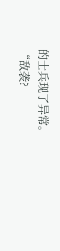的士兵现了异常。
“敌袭?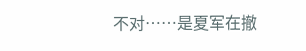不对……是夏军在撤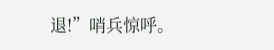退!”哨兵惊呼。